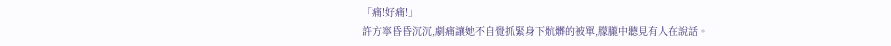「痛!好痛!」
許方寧昏昏沉沉,劇痛讓她不自覺抓緊身下骯髒的被單,朦朧中聽見有人在說話。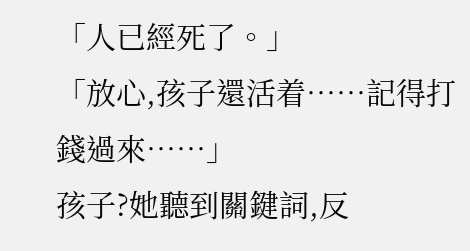「人已經死了。」
「放心,孩子還活着……記得打錢過來……」
孩子?她聽到關鍵詞,反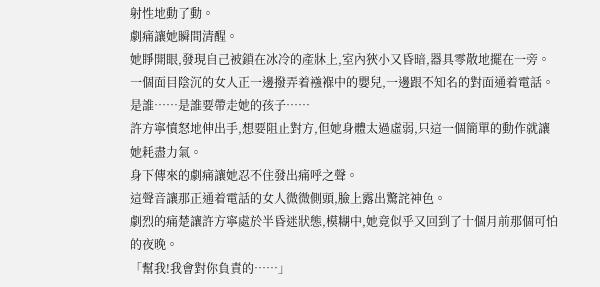射性地動了動。
劇痛讓她瞬間清醒。
她睜開眼,發現自己被鎖在冰冷的產牀上,室內狹小又昏暗,器具零散地擺在一旁。
一個面目陰沉的女人正一邊撥弄着襁褓中的嬰兒,一邊跟不知名的對面通着電話。
是誰……是誰要帶走她的孩子……
許方寧憤怒地伸出手,想要阻止對方,但她身體太過虛弱,只這一個簡單的動作就讓她耗盡力氣。
身下傳來的劇痛讓她忍不住發出痛呼之聲。
這聲音讓那正通着電話的女人微微側頭,臉上露出驚詫神色。
劇烈的痛楚讓許方寧處於半昏迷狀態,模糊中,她竟似乎又回到了十個月前那個可怕的夜晚。
「幫我!我會對你負責的……」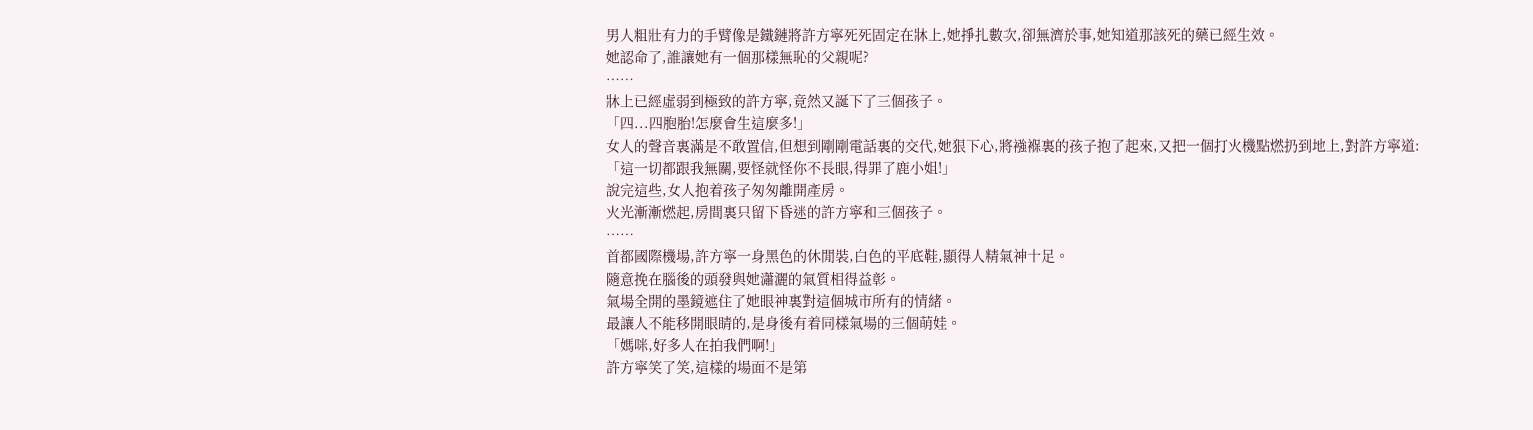男人粗壯有力的手臂像是鐵鏈將許方寧死死固定在牀上,她掙扎數次,卻無濟於事,她知道那該死的藥已經生效。
她認命了,誰讓她有一個那樣無恥的父親呢?
……
牀上已經虛弱到極致的許方寧,竟然又誕下了三個孩子。
「四...四胞胎!怎麼會生這麼多!」
女人的聲音裏滿是不敢置信,但想到剛剛電話裏的交代,她狠下心,將襁褓裏的孩子抱了起來,又把一個打火機點燃扔到地上,對許方寧道:
「這一切都跟我無關,要怪就怪你不長眼,得罪了鹿小姐!」
說完這些,女人抱着孩子匆匆離開產房。
火光漸漸燃起,房間裏只留下昏迷的許方寧和三個孩子。
……
首都國際機場,許方寧一身黑色的休閒裝,白色的平底鞋,顯得人精氣神十足。
隨意挽在腦後的頭發與她瀟灑的氣質相得益彰。
氣場全開的墨鏡遮住了她眼神裏對這個城市所有的情緒。
最讓人不能移開眼睛的,是身後有着同樣氣場的三個萌娃。
「媽咪,好多人在拍我們啊!」
許方寧笑了笑,這樣的場面不是第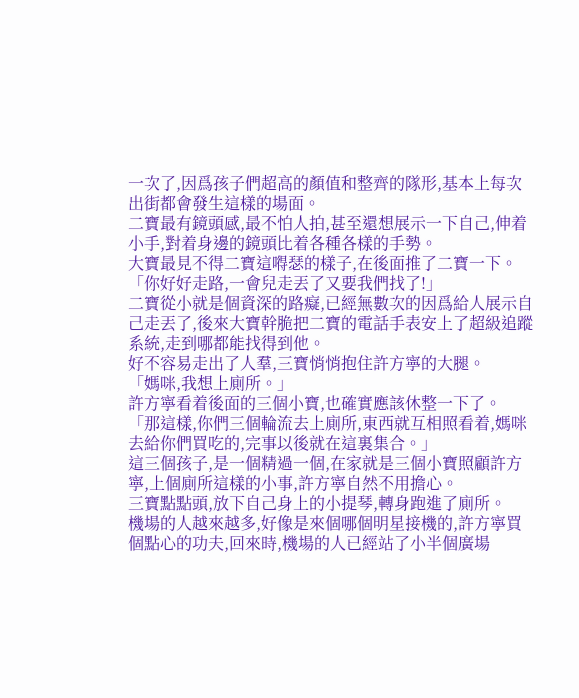一次了,因爲孩子們超高的顏值和整齊的隊形,基本上每次出街都會發生這樣的場面。
二寶最有鏡頭感,最不怕人拍,甚至還想展示一下自己,伸着小手,對着身邊的鏡頭比着各種各樣的手勢。
大寶最見不得二寶這嘚瑟的樣子,在後面推了二寶一下。
「你好好走路,一會兒走丟了又要我們找了!」
二寶從小就是個資深的路癡,已經無數次的因爲給人展示自己走丟了,後來大寶幹脆把二寶的電話手表安上了超級追蹤系統,走到哪都能找得到他。
好不容易走出了人羣,三寶悄悄抱住許方寧的大腿。
「媽咪,我想上廁所。」
許方寧看着後面的三個小寶,也確實應該休整一下了。
「那這樣,你們三個輪流去上廁所,東西就互相照看着,媽咪去給你們買吃的,完事以後就在這裏集合。」
這三個孩子,是一個精過一個,在家就是三個小寶照顧許方寧,上個廁所這樣的小事,許方寧自然不用擔心。
三寶點點頭,放下自己身上的小提琴,轉身跑進了廁所。
機場的人越來越多,好像是來個哪個明星接機的,許方寧買個點心的功夫,回來時,機場的人已經站了小半個廣場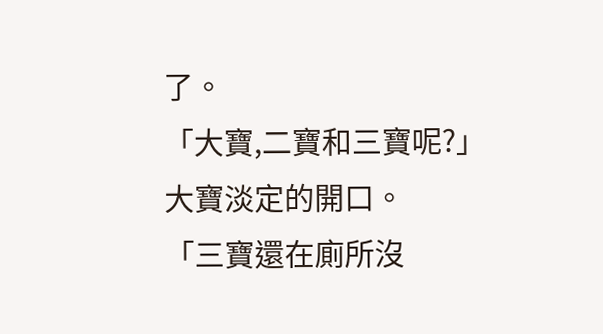了。
「大寶,二寶和三寶呢?」
大寶淡定的開口。
「三寶還在廁所沒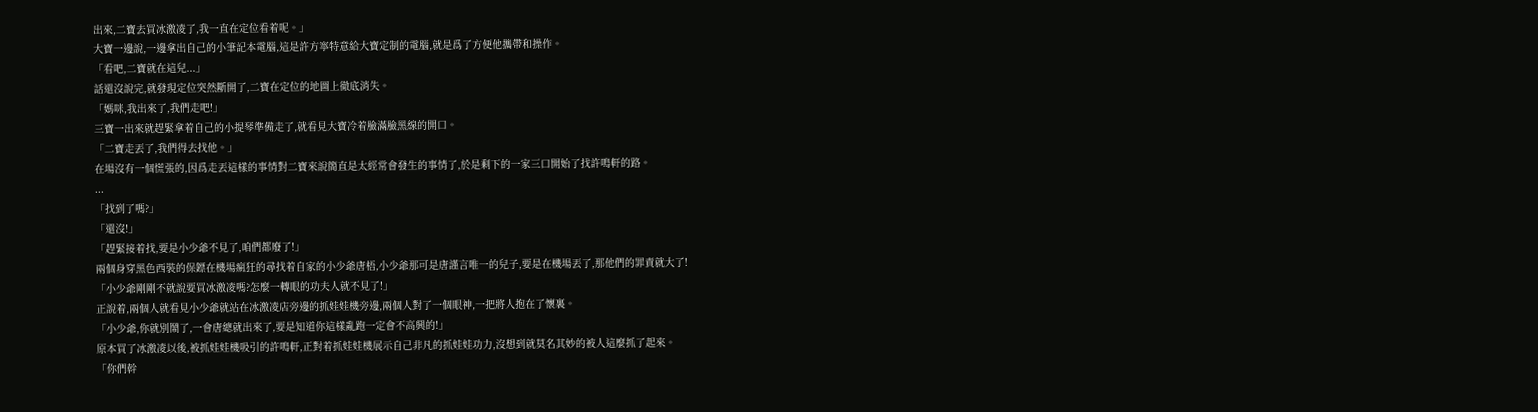出來,二寶去買冰激凌了,我一直在定位看着呢。」
大寶一邊說,一邊拿出自己的小筆記本電腦,這是許方寧特意給大寶定制的電腦,就是爲了方便他攜帶和操作。
「看吧,二寶就在這兒...」
話還沒說完,就發現定位突然斷開了,二寶在定位的地圖上徹底消失。
「媽咪,我出來了,我們走吧!」
三寶一出來就趕緊拿着自己的小提琴準備走了,就看見大寶冷着臉滿臉黑線的開口。
「二寶走丟了,我們得去找他。」
在場沒有一個慌張的,因爲走丟這樣的事情對二寶來說簡直是太經常會發生的事情了,於是剩下的一家三口開始了找許鳴軒的路。
...
「找到了嗎?」
「還沒!」
「趕緊接着找,要是小少爺不見了,咱們都廢了!」
兩個身穿黑色西裝的保鏢在機場瘋狂的尋找着自家的小少爺唐梧,小少爺那可是唐謹言唯一的兒子,要是在機場丟了,那他們的罪責就大了!
「小少爺剛剛不就說要買冰激凌嗎?怎麼一轉眼的功夫人就不見了!」
正說着,兩個人就看見小少爺就站在冰激凌店旁邊的抓娃娃機旁邊,兩個人對了一個眼神,一把將人抱在了懷裏。
「小少爺,你就別鬧了,一會唐總就出來了,要是知道你這樣亂跑一定會不高興的!」
原本買了冰激凌以後,被抓娃娃機吸引的許鳴軒,正對着抓娃娃機展示自己非凡的抓娃娃功力,沒想到就莫名其妙的被人這麼抓了起來。
「你們幹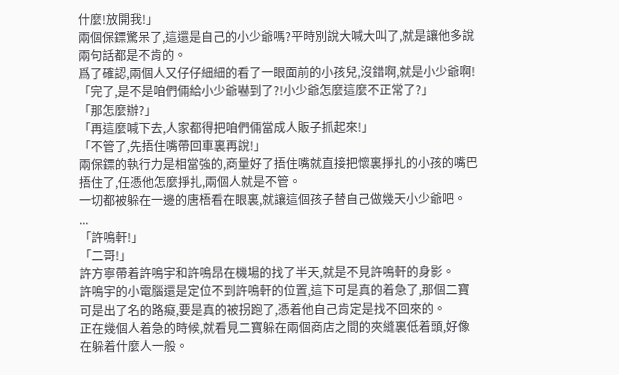什麼!放開我!」
兩個保鏢驚呆了,這還是自己的小少爺嗎?平時別說大喊大叫了,就是讓他多說兩句話都是不肯的。
爲了確認,兩個人又仔仔細細的看了一眼面前的小孩兒,沒錯啊,就是小少爺啊!
「完了,是不是咱們倆給小少爺嚇到了?!小少爺怎麼這麼不正常了?」
「那怎麼辦?」
「再這麼喊下去,人家都得把咱們倆當成人販子抓起來!」
「不管了,先捂住嘴帶回車裏再說!」
兩保鏢的執行力是相當強的,商量好了捂住嘴就直接把懷裏掙扎的小孩的嘴巴捂住了,任憑他怎麼掙扎,兩個人就是不管。
一切都被躲在一邊的唐梧看在眼裏,就讓這個孩子替自己做幾天小少爺吧。
...
「許鳴軒!」
「二哥!」
許方寧帶着許鳴宇和許鳴昂在機場的找了半天,就是不見許鳴軒的身影。
許鳴宇的小電腦還是定位不到許鳴軒的位置,這下可是真的着急了,那個二寶可是出了名的路癡,要是真的被拐跑了,憑着他自己肯定是找不回來的。
正在幾個人着急的時候,就看見二寶躲在兩個商店之間的夾縫裏低着頭,好像在躲着什麼人一般。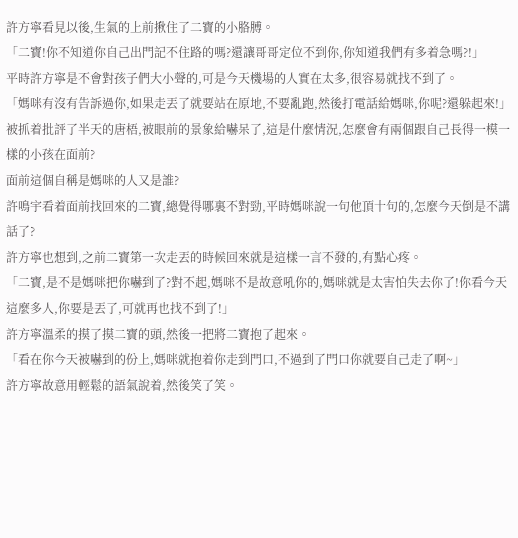許方寧看見以後,生氣的上前揪住了二寶的小胳膊。
「二寶!你不知道你自己出門記不住路的嗎?還讓哥哥定位不到你,你知道我們有多着急嗎?!」
平時許方寧是不會對孩子們大小聲的,可是今天機場的人實在太多,很容易就找不到了。
「媽咪有沒有告訴過你,如果走丟了就要站在原地,不要亂跑,然後打電話給媽咪,你呢?還躲起來!」
被抓着批評了半天的唐梧,被眼前的景象給嚇呆了,這是什麼情況,怎麼會有兩個跟自己長得一模一樣的小孩在面前?
面前這個自稱是媽咪的人又是誰?
許鳴宇看着面前找回來的二寶,總覺得哪裏不對勁,平時媽咪說一句他頂十句的,怎麼今天倒是不講話了?
許方寧也想到,之前二寶第一次走丟的時候回來就是這樣一言不發的,有點心疼。
「二寶,是不是媽咪把你嚇到了?對不起,媽咪不是故意吼你的,媽咪就是太害怕失去你了!你看今天這麼多人,你要是丟了,可就再也找不到了!」
許方寧溫柔的摸了摸二寶的頭,然後一把將二寶抱了起來。
「看在你今天被嚇到的份上,媽咪就抱着你走到門口,不過到了門口你就要自己走了啊~」
許方寧故意用輕鬆的語氣說着,然後笑了笑。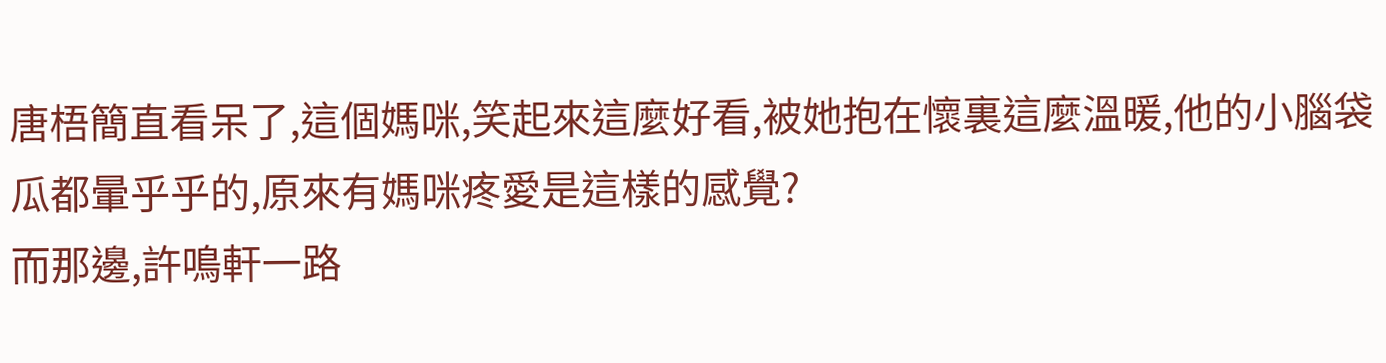唐梧簡直看呆了,這個媽咪,笑起來這麼好看,被她抱在懷裏這麼溫暖,他的小腦袋瓜都暈乎乎的,原來有媽咪疼愛是這樣的感覺?
而那邊,許鳴軒一路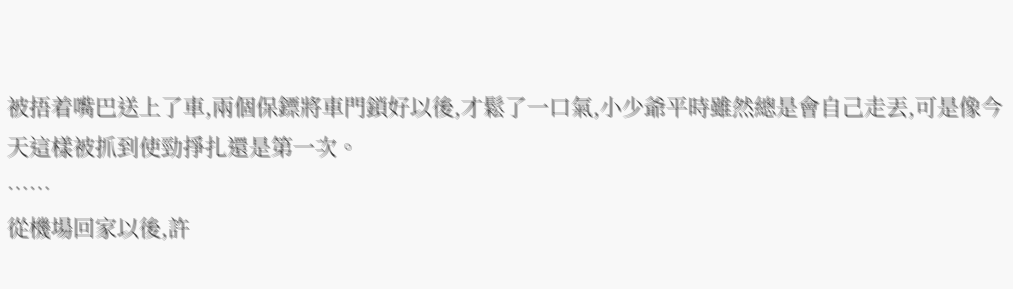被捂着嘴巴送上了車,兩個保鏢將車門鎖好以後,才鬆了一口氣,小少爺平時雖然總是會自己走丟,可是像今天這樣被抓到使勁掙扎還是第一次。
……
從機場回家以後,許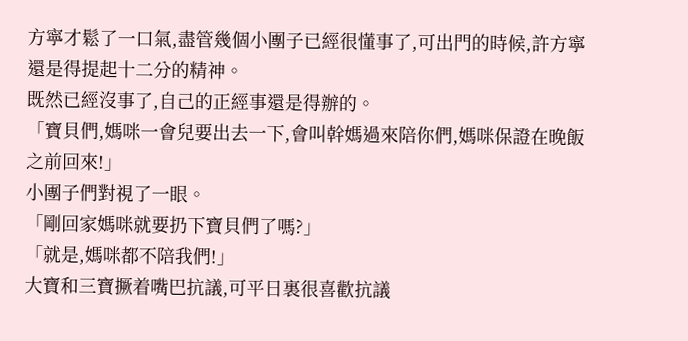方寧才鬆了一口氣,盡管幾個小團子已經很懂事了,可出門的時候,許方寧還是得提起十二分的精神。
既然已經沒事了,自己的正經事還是得辦的。
「寶貝們,媽咪一會兒要出去一下,會叫幹媽過來陪你們,媽咪保證在晚飯之前回來!」
小團子們對視了一眼。
「剛回家媽咪就要扔下寶貝們了嗎?」
「就是,媽咪都不陪我們!」
大寶和三寶撅着嘴巴抗議,可平日裏很喜歡抗議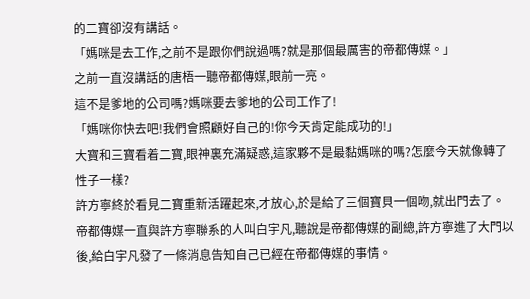的二寶卻沒有講話。
「媽咪是去工作,之前不是跟你們說過嗎?就是那個最厲害的帝都傳媒。」
之前一直沒講話的唐梧一聽帝都傳媒,眼前一亮。
這不是爹地的公司嗎?媽咪要去爹地的公司工作了!
「媽咪你快去吧!我們會照顧好自己的!你今天肯定能成功的!」
大寶和三寶看着二寶,眼神裏充滿疑惑,這家夥不是最黏媽咪的嗎?怎麼今天就像轉了性子一樣?
許方寧終於看見二寶重新活躍起來,才放心,於是給了三個寶貝一個吻,就出門去了。
帝都傳媒一直與許方寧聯系的人叫白宇凡,聽說是帝都傳媒的副總,許方寧進了大門以後,給白宇凡發了一條消息告知自己已經在帝都傳媒的事情。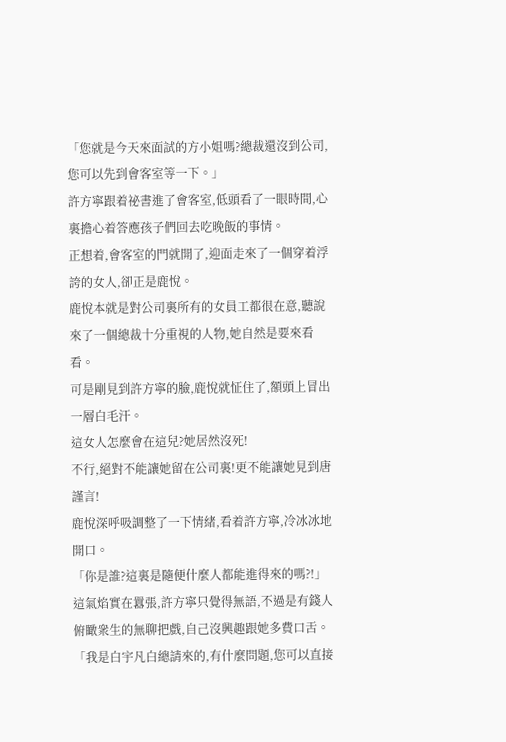「您就是今天來面試的方小姐嗎?總裁還沒到公司,您可以先到會客室等一下。」
許方寧跟着祕書進了會客室,低頭看了一眼時間,心裏擔心着答應孩子們回去吃晚飯的事情。
正想着,會客室的門就開了,迎面走來了一個穿着浮誇的女人,卻正是鹿悅。
鹿悅本就是對公司裏所有的女員工都很在意,聽說來了一個總裁十分重視的人物,她自然是要來看看。
可是剛見到許方寧的臉,鹿悅就怔住了,額頭上冒出一層白毛汗。
這女人怎麼會在這兒?她居然沒死!
不行,絕對不能讓她留在公司裏!更不能讓她見到唐謹言!
鹿悅深呼吸調整了一下情緒,看着許方寧,冷冰冰地開口。
「你是誰?這裏是隨便什麼人都能進得來的嗎?!」
這氣焰實在囂張,許方寧只覺得無語,不過是有錢人俯瞰衆生的無聊把戲,自己沒興趣跟她多費口舌。
「我是白宇凡白總請來的,有什麼問題,您可以直接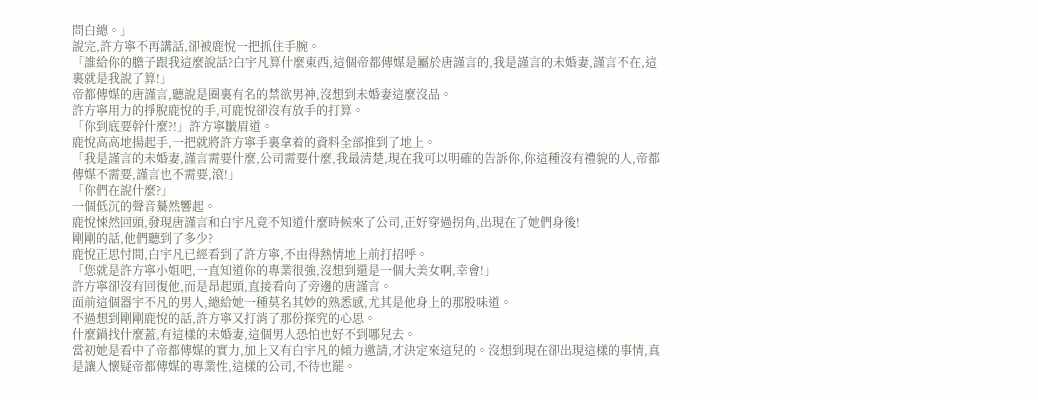問白總。」
說完,許方寧不再講話,卻被鹿悅一把抓住手腕。
「誰給你的膽子跟我這麼說話?白宇凡算什麼東西,這個帝都傳媒是屬於唐謹言的,我是謹言的未婚妻,謹言不在,這裏就是我說了算!」
帝都傳媒的唐謹言,聽說是圈裏有名的禁欲男神,沒想到未婚妻這麼沒品。
許方寧用力的掙脫鹿悅的手,可鹿悅卻沒有放手的打算。
「你到底要幹什麼?!」許方寧皺眉道。
鹿悅高高地揚起手,一把就將許方寧手裏拿着的資料全部推到了地上。
「我是謹言的未婚妻,謹言需要什麼,公司需要什麼,我最清楚,現在我可以明確的告訴你,你這種沒有禮貌的人,帝都傳媒不需要,謹言也不需要,滾!」
「你們在說什麼?」
一個低沉的聲音驀然響起。
鹿悅悚然回頭,發現唐謹言和白宇凡竟不知道什麼時候來了公司,正好穿過拐角,出現在了她們身後!
剛剛的話,他們聽到了多少?
鹿悅正思忖間,白宇凡已經看到了許方寧,不由得熱情地上前打招呼。
「您就是許方寧小姐吧,一直知道你的專業很強,沒想到還是一個大美女啊,幸會!」
許方寧卻沒有回復他,而是昂起頭,直接看向了旁邊的唐謹言。
面前這個器宇不凡的男人,總給她一種莫名其妙的熟悉感,尤其是他身上的那股味道。
不過想到剛剛鹿悅的話,許方寧又打消了那份探究的心思。
什麼鍋找什麼蓋,有這樣的未婚妻,這個男人恐怕也好不到哪兒去。
當初她是看中了帝都傳媒的實力,加上又有白宇凡的傾力邀請,才決定來這兒的。沒想到現在卻出現這樣的事情,真是讓人懷疑帝都傳媒的專業性,這樣的公司,不待也罷。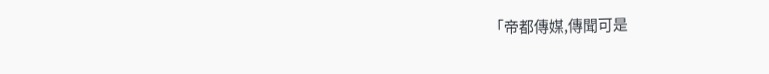「帝都傳媒,傳聞可是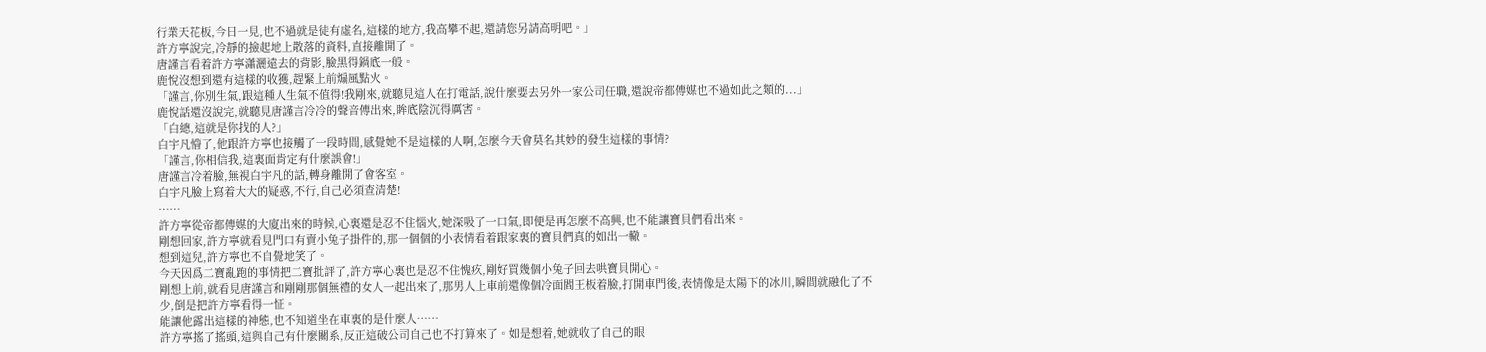行業天花板,今日一見,也不過就是徒有虛名,這樣的地方,我高攀不起,還請您另請高明吧。」
許方寧說完,冷靜的撿起地上散落的資料,直接離開了。
唐謹言看着許方寧瀟灑遠去的背影,臉黑得鍋底一般。
鹿悅沒想到還有這樣的收獲,趕緊上前煽風點火。
「謹言,你別生氣,跟這種人生氣不值得!我剛來,就聽見這人在打電話,說什麼要去另外一家公司任職,還說帝都傳媒也不過如此之類的...」
鹿悅話還沒說完,就聽見唐謹言冷冷的聲音傳出來,眸底陰沉得厲害。
「白總,這就是你找的人?」
白宇凡懵了,他跟許方寧也接觸了一段時間,感覺她不是這樣的人啊,怎麼今天會莫名其妙的發生這樣的事情?
「謹言,你相信我,這裏面肯定有什麼誤會!」
唐謹言冷着臉,無視白宇凡的話,轉身離開了會客室。
白宇凡臉上寫着大大的疑惑,不行,自己必須查清楚!
……
許方寧從帝都傳媒的大廈出來的時候,心裏還是忍不住惱火,她深吸了一口氣,即便是再怎麼不高興,也不能讓寶貝們看出來。
剛想回家,許方寧就看見門口有賣小兔子掛件的,那一個個的小表情看着跟家裏的寶貝們真的如出一轍。
想到這兒,許方寧也不自覺地笑了。
今天因爲二寶亂跑的事情把二寶批評了,許方寧心裏也是忍不住愧疚,剛好買幾個小兔子回去哄寶貝開心。
剛想上前,就看見唐謹言和剛剛那個無禮的女人一起出來了,那男人上車前還像個冷面閻王板着臉,打開車門後,表情像是太陽下的冰川,瞬間就融化了不少,倒是把許方寧看得一怔。
能讓他露出這樣的神態,也不知道坐在車裏的是什麼人……
許方寧搖了搖頭,這與自己有什麼關系,反正這破公司自己也不打算來了。如是想着,她就收了自己的眼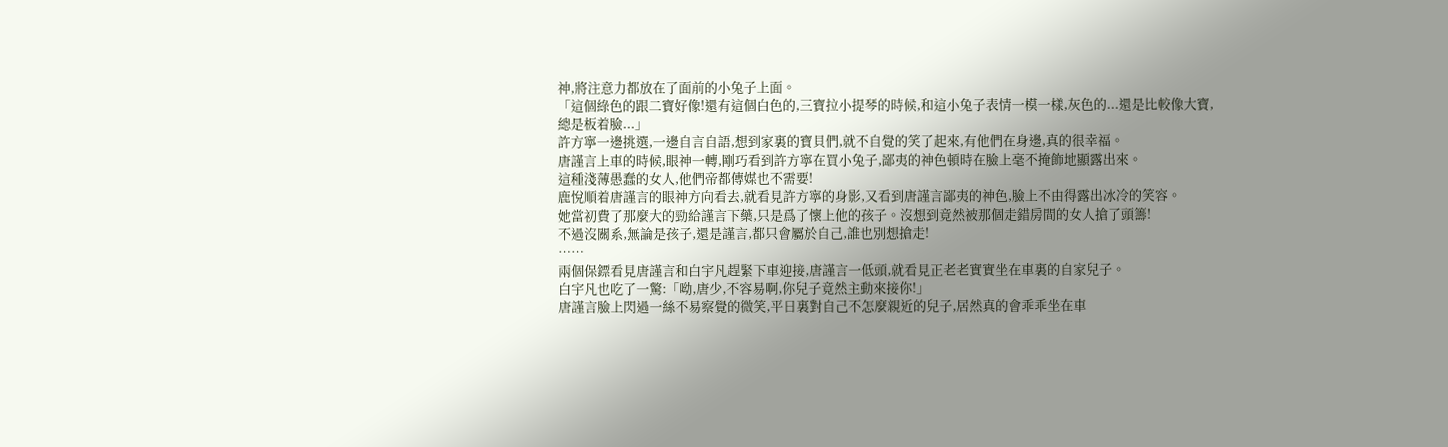神,將注意力都放在了面前的小兔子上面。
「這個綠色的跟二寶好像!還有這個白色的,三寶拉小提琴的時候,和這小兔子表情一模一樣,灰色的...還是比較像大寶,總是板着臉...」
許方寧一邊挑選,一邊自言自語,想到家裏的寶貝們,就不自覺的笑了起來,有他們在身邊,真的很幸福。
唐謹言上車的時候,眼神一轉,剛巧看到許方寧在買小兔子,鄙夷的神色頓時在臉上毫不掩飾地顯露出來。
這種淺薄愚蠢的女人,他們帝都傳媒也不需要!
鹿悅順着唐謹言的眼神方向看去,就看見許方寧的身影,又看到唐謹言鄙夷的神色,臉上不由得露出冰冷的笑容。
她當初費了那麼大的勁給謹言下藥,只是爲了懷上他的孩子。沒想到竟然被那個走錯房間的女人搶了頭籌!
不過沒關系,無論是孩子,還是謹言,都只會屬於自己,誰也別想搶走!
……
兩個保鏢看見唐謹言和白宇凡趕緊下車迎接,唐謹言一低頭,就看見正老老實實坐在車裏的自家兒子。
白宇凡也吃了一驚:「呦,唐少,不容易啊,你兒子竟然主動來接你!」
唐謹言臉上閃過一絲不易察覺的微笑,平日裏對自己不怎麼親近的兒子,居然真的會乖乖坐在車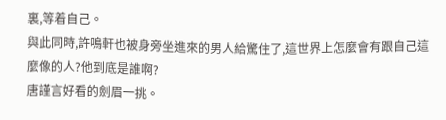裏,等着自己。
與此同時,許鳴軒也被身旁坐進來的男人給驚住了,這世界上怎麼會有跟自己這麼像的人?他到底是誰啊?
唐謹言好看的劍眉一挑。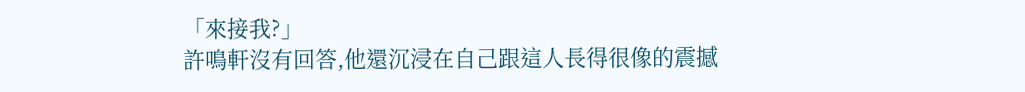「來接我?」
許鳴軒沒有回答,他還沉浸在自己跟這人長得很像的震撼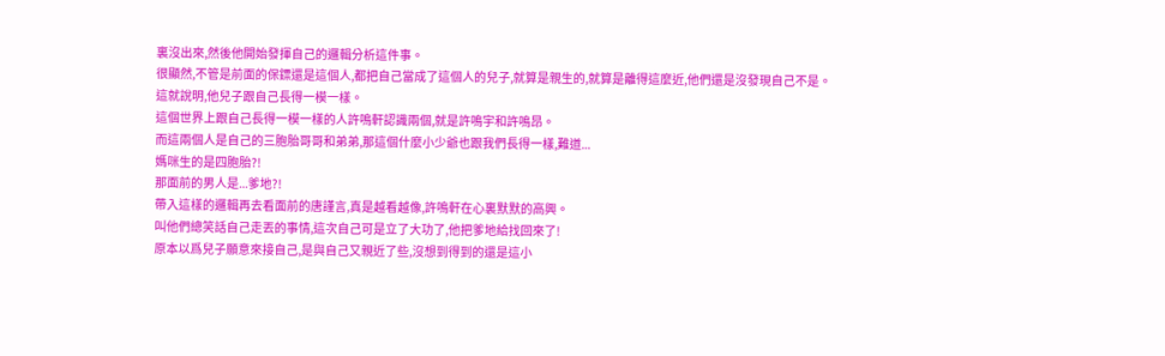裏沒出來,然後他開始發揮自己的邏輯分析這件事。
很顯然,不管是前面的保鏢還是這個人,都把自己當成了這個人的兒子,就算是親生的,就算是離得這麼近,他們還是沒發現自己不是。
這就說明,他兒子跟自己長得一模一樣。
這個世界上跟自己長得一模一樣的人許鳴軒認識兩個,就是許鳴宇和許鳴昂。
而這兩個人是自己的三胞胎哥哥和弟弟,那這個什麼小少爺也跟我們長得一樣,難道...
媽咪生的是四胞胎?!
那面前的男人是...爹地?!
帶入這樣的邏輯再去看面前的唐謹言,真是越看越像,許鳴軒在心裏默默的高興。
叫他們總笑話自己走丟的事情,這次自己可是立了大功了,他把爹地給找回來了!
原本以爲兒子願意來接自己,是與自己又親近了些,沒想到得到的還是這小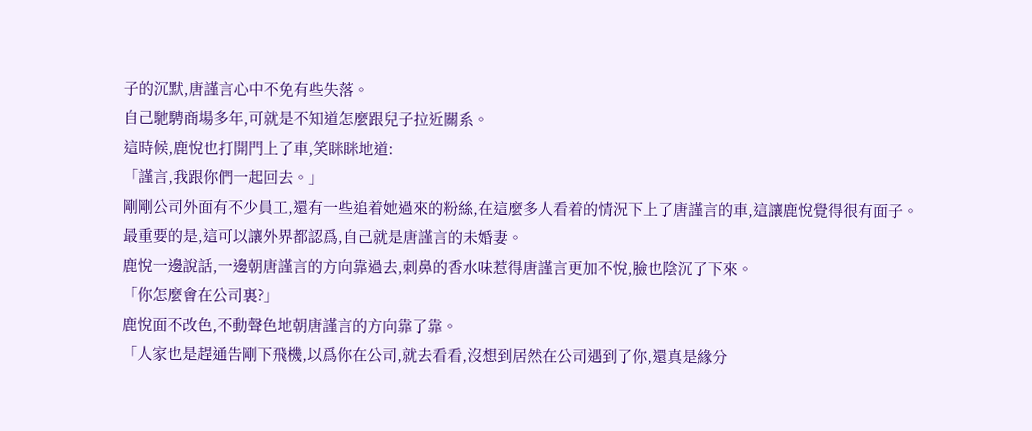子的沉默,唐謹言心中不免有些失落。
自己馳騁商場多年,可就是不知道怎麼跟兒子拉近關系。
這時候,鹿悅也打開門上了車,笑眯眯地道:
「謹言,我跟你們一起回去。」
剛剛公司外面有不少員工,還有一些追着她過來的粉絲,在這麼多人看着的情況下上了唐謹言的車,這讓鹿悅覺得很有面子。
最重要的是,這可以讓外界都認爲,自己就是唐謹言的未婚妻。
鹿悅一邊說話,一邊朝唐謹言的方向靠過去,刺鼻的香水味惹得唐謹言更加不悅,臉也陰沉了下來。
「你怎麼會在公司裏?」
鹿悅面不改色,不動聲色地朝唐謹言的方向靠了靠。
「人家也是趕通告剛下飛機,以爲你在公司,就去看看,沒想到居然在公司遇到了你,還真是緣分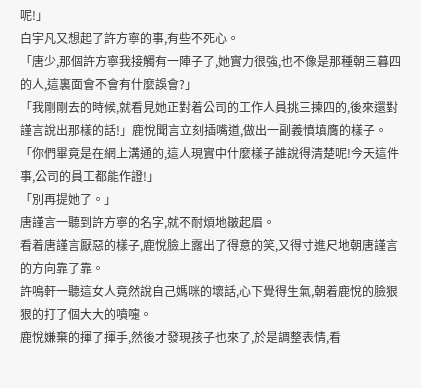呢!」
白宇凡又想起了許方寧的事,有些不死心。
「唐少,那個許方寧我接觸有一陣子了,她實力很強,也不像是那種朝三暮四的人,這裏面會不會有什麼誤會?」
「我剛剛去的時候,就看見她正對着公司的工作人員挑三揀四的,後來還對謹言說出那樣的話!」鹿悅聞言立刻插嘴道,做出一副義憤填膺的樣子。
「你們畢竟是在網上溝通的,這人現實中什麼樣子誰說得清楚呢!今天這件事,公司的員工都能作證!」
「別再提她了。」
唐謹言一聽到許方寧的名字,就不耐煩地皺起眉。
看着唐謹言厭惡的樣子,鹿悅臉上露出了得意的笑,又得寸進尺地朝唐謹言的方向靠了靠。
許鳴軒一聽這女人竟然說自己媽咪的壞話,心下覺得生氣,朝着鹿悅的臉狠狠的打了個大大的噴嚏。
鹿悅嫌棄的揮了揮手,然後才發現孩子也來了,於是調整表情,看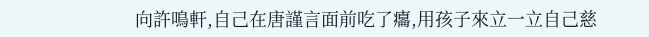向許鳴軒,自己在唐謹言面前吃了癟,用孩子來立一立自己慈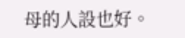母的人設也好。